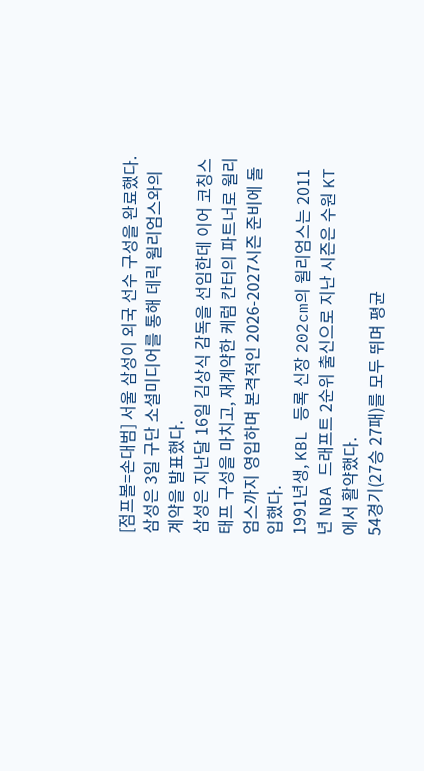[점프볼=손대범] 서울 삼성이 외국 선수 구성을 완료했다.
삼성은 3일 구단 소셜미디어를 통해 데릭 윌리엄스와의 계약을 발표했다.
삼성은 지난달 16일 김상식 감독을 선임한데 이어 코칭스태프 구성을 마치고, 재계약한 케럼 칸터의 파트너로 윌리엄스까지 영입하며 본격적인 2026-2027시즌 준비에 돌입했다.
1991년생, KBL 등록 신장 202cm의 윌리엄스는 2011년 NBA 드래프트 2순위 출신으로 지난 시즌은 수원 KT에서 활약했다.
54경기(27승 27패)를 모두 뛰며 평균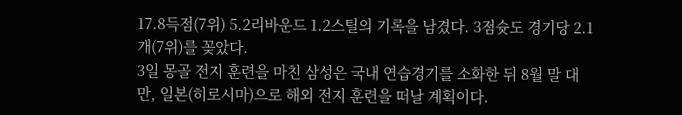17.8득점(7위) 5.2리바운드 1.2스틸의 기록을 남겼다. 3점슛도 경기당 2.1개(7위)를 꽂았다.
3일 몽골 전지 훈련을 마친 삼성은 국내 연습경기를 소화한 뒤 8월 말 대만, 일본(히로시마)으로 해외 전지 훈련을 떠날 계획이다.